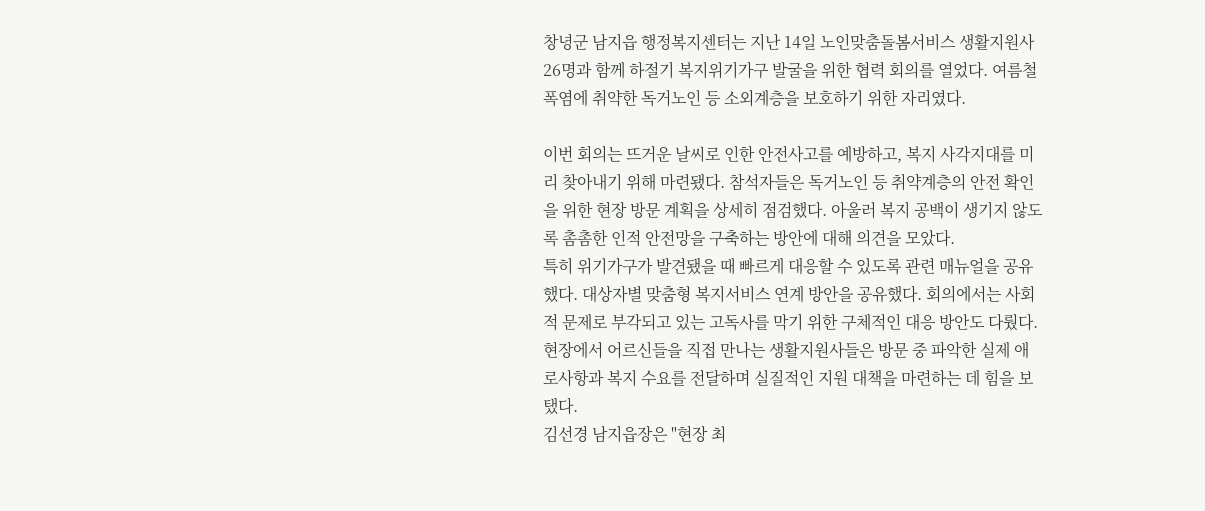창녕군 남지읍 행정복지센터는 지난 14일 노인맞춤돌봄서비스 생활지원사 26명과 함께 하절기 복지위기가구 발굴을 위한 협력 회의를 열었다. 여름철 폭염에 취약한 독거노인 등 소외계층을 보호하기 위한 자리였다.

이번 회의는 뜨거운 날씨로 인한 안전사고를 예방하고, 복지 사각지대를 미리 찾아내기 위해 마련됐다. 참석자들은 독거노인 등 취약계층의 안전 확인을 위한 현장 방문 계획을 상세히 점검했다. 아울러 복지 공백이 생기지 않도록 촘촘한 인적 안전망을 구축하는 방안에 대해 의견을 모았다.
특히 위기가구가 발견됐을 때 빠르게 대응할 수 있도록 관련 매뉴얼을 공유했다. 대상자별 맞춤형 복지서비스 연계 방안을 공유했다. 회의에서는 사회적 문제로 부각되고 있는 고독사를 막기 위한 구체적인 대응 방안도 다뤘다.
현장에서 어르신들을 직접 만나는 생활지원사들은 방문 중 파악한 실제 애로사항과 복지 수요를 전달하며 실질적인 지원 대책을 마련하는 데 힘을 보탰다.
김선경 남지읍장은 "현장 최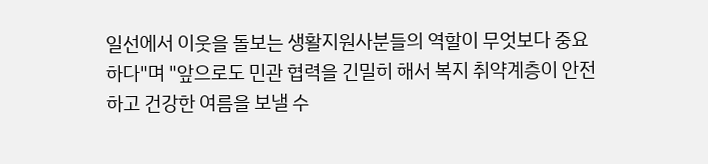일선에서 이웃을 돌보는 생활지원사분들의 역할이 무엇보다 중요하다"며 "앞으로도 민관 협력을 긴밀히 해서 복지 취약계층이 안전하고 건강한 여름을 보낼 수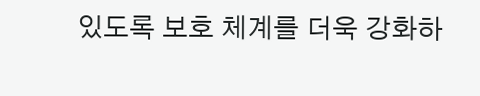있도록 보호 체계를 더욱 강화하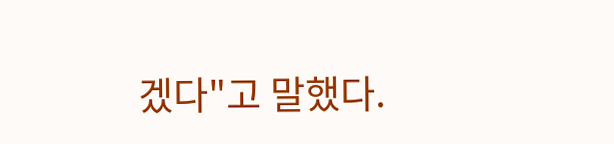겠다"고 말했다.